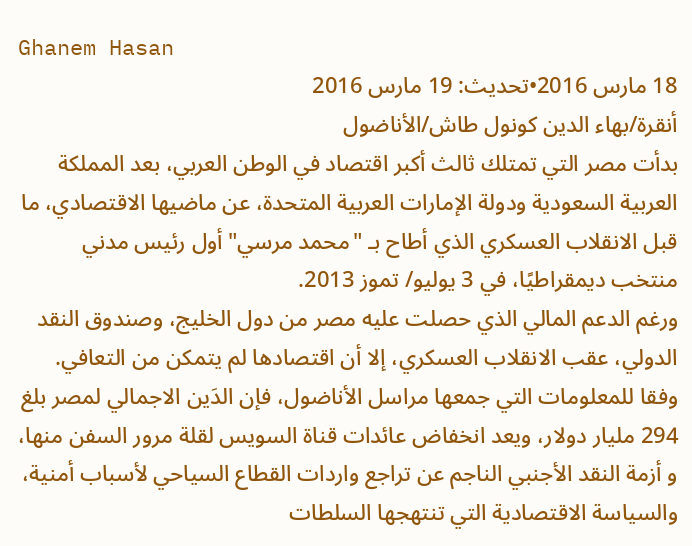Ghanem Hasan
18 مارس 2016•تحديث: 19 مارس 2016
أنقرة/بهاء الدين كونول طاش/الأناضول
بدأت مصر التي تمتلك ثالث أكبر اقتصاد في الوطن العربي، بعد المملكة العربية السعودية ودولة الإمارات العربية المتحدة، عن ماضيها الاقتصادي، ما قبل الانقلاب العسكري الذي أطاح بـ "محمد مرسي" أول رئيس مدني منتخب ديمقراطيًا، في 3 يوليو/ تموز 2013.
ورغم الدعم المالي الذي حصلت عليه مصر من دول الخليج، وصندوق النقد الدولي، عقب الانقلاب العسكري، إلا أن اقتصادها لم يتمكن من التعافي.
وفقا للمعلومات التي جمعها مراسل الأناضول، فإن الدَين الاجمالي لمصر بلغ 294 مليار دولار، ويعد انخفاض عائدات قناة السويس لقلة مرور السفن منها، و أزمة النقد الأجنبي الناجم عن تراجع واردات القطاع السياحي لأسباب أمنية، والسياسة الاقتصادية التي تنتهجها السلطات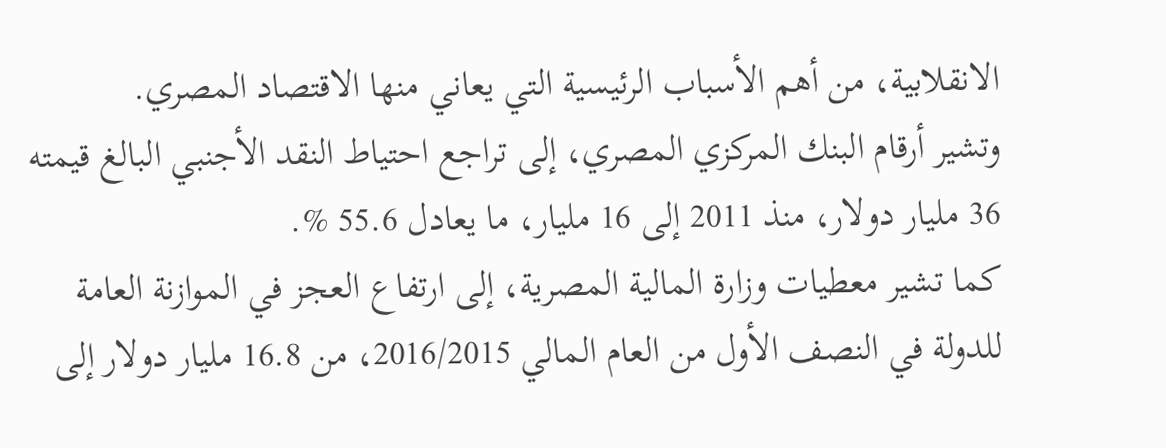الانقلابية، من أهم الأسباب الرئيسية التي يعاني منها الاقتصاد المصري.
وتشير أرقام البنك المركزي المصري، إلى تراجع احتياط النقد الأجنبي البالغ قيمته 36 مليار دولار، منذ 2011 إلى 16 مليار، ما يعادل 55.6 %.
كما تشير معطيات وزارة المالية المصرية، إلى ارتفاع العجز في الموازنة العامة للدولة في النصف الأول من العام المالي 2016/2015، من 16.8 مليار دولار إلى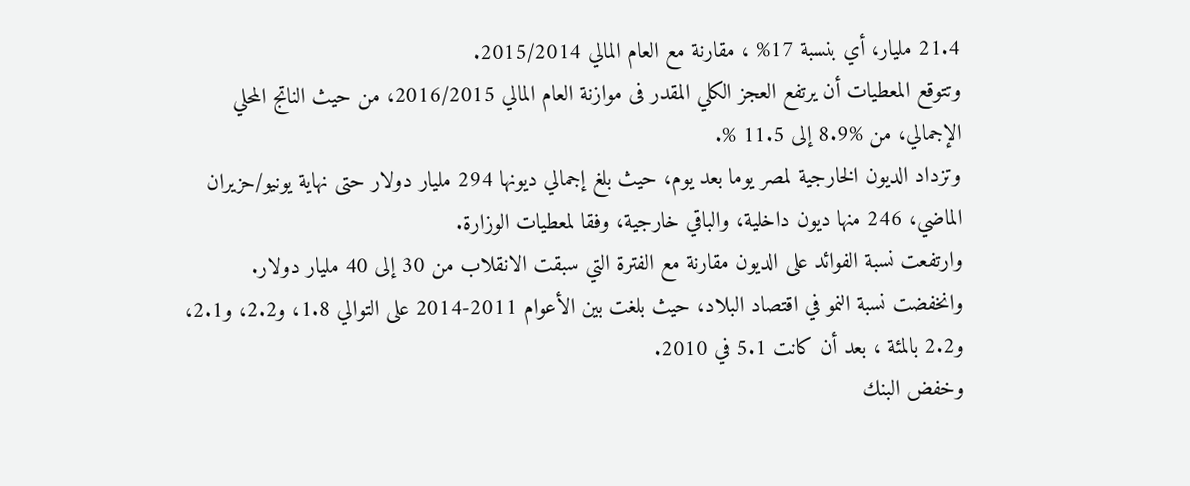21.4 مليار، أي بنسبة 17% ، مقارنة مع العام المالي 2015/2014.
وتتوقع المعطيات أن يرتفع العجز الكلي المقدر فى موازنة العام المالي 2016/2015، من حيث الناتج المحلي الإجمالي، من %8.9 إلى 11.5 %.
وتزداد الديون الخارجية لمصر يوما بعد يوم، حيث بلغ إجمالي ديونها 294 مليار دولار حتى نهاية يونيو/حزيران الماضي، 246 منها ديون داخلية، والباقي خارجية، وفقا لمعطيات الوزارة.
وارتفعت نسبة الفوائد على الديون مقارنة مع الفترة التي سبقت الانقلاب من 30 إلى 40 مليار دولار.
وانخفضت نسبة النمو في اقتصاد البلاد، حيث بلغت بين الأعوام 2011-2014 على التوالي 1.8، و2.2، و2.1، و2.2 بالمئة ، بعد أن كانت 5.1 في 2010.
وخفض البنك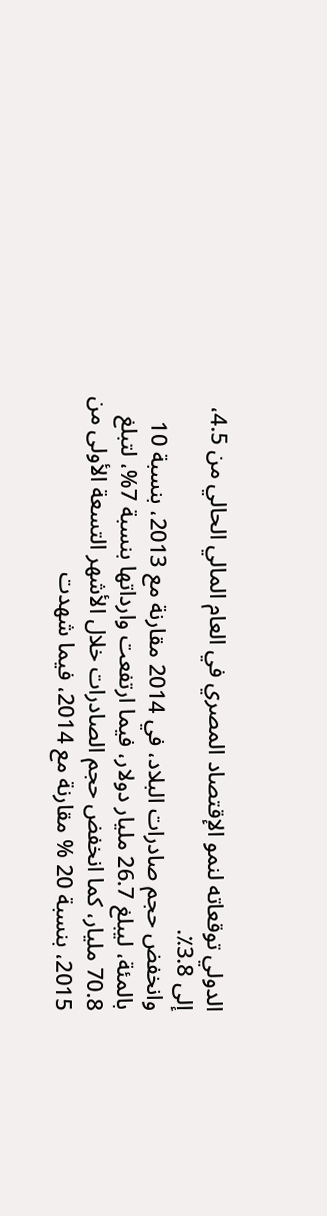الدولي توقعاته لنمو الإقتصاد المصري في العام المالي الحالي من 4.5، إلى 3.8٪.
وانخفض حجم صادرات البلاد، في 2014 مقارنة مع 2013، بنسبة 10 بالمئة، ليبلغ 26.7 مليار دولار، فيما ارتفعت وارداتها بنسبة 7%، لتبلغ 70.8 مليار، كما انخفض حجم الصادرات خلال الأشهر التسعة الأولى من 2015، بنسبة 20 % مقارنة مع 2014، فيما شهدت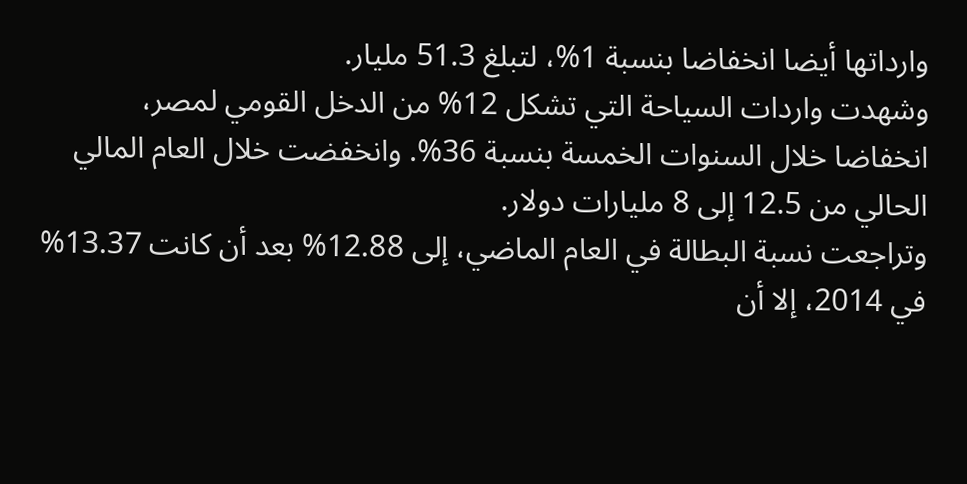وارداتها أيضا انخفاضا بنسبة 1%، لتبلغ 51.3 مليار.
وشهدت واردات السياحة التي تشكل 12% من الدخل القومي لمصر، انخفاضا خلال السنوات الخمسة بنسبة 36%. وانخفضت خلال العام المالي الحالي من 12.5 إلى 8 مليارات دولار.
وتراجعت نسبة البطالة في العام الماضي، إلى 12.88% بعد أن كانت 13.37% في 2014، إلا أن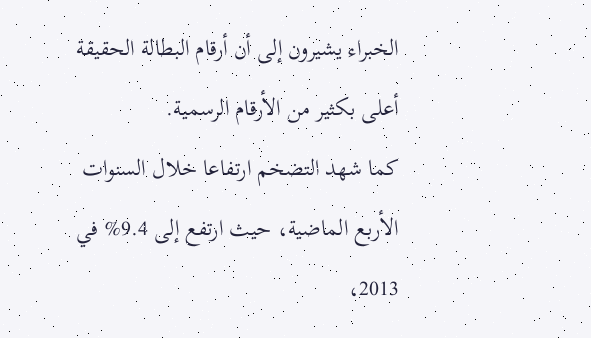الخبراء يشيرون إلى أن أرقام البطالة الحقيقة أعلى بكثير من الأرقام الرسمية.
كما شهد التضخم ارتفاعا خلال السنوات الأربع الماضية، حيث ارتفع إلى 9.4% في 2013،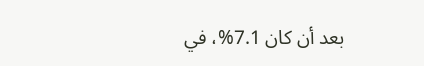بعد أن كان 7.1%، في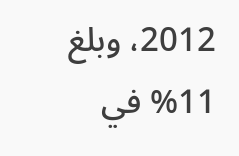2012، وبلغ 11% في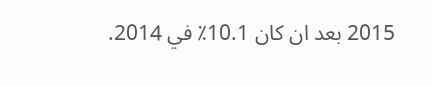2015 بعد ان كان 10.1٪ في 2014.